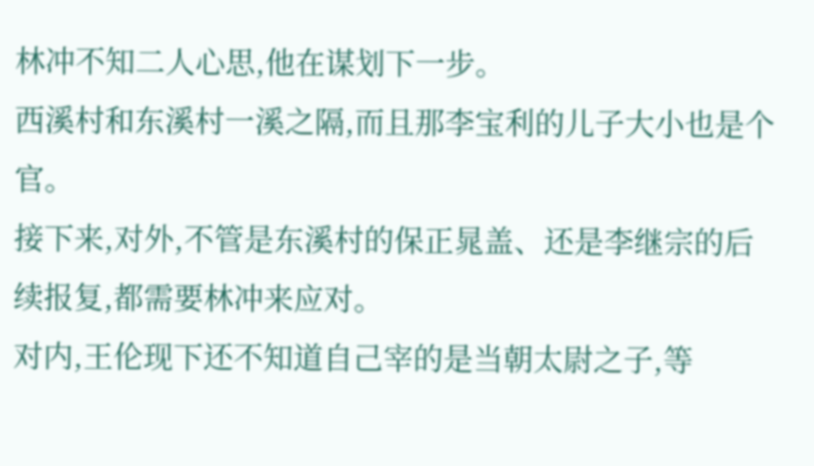林冲不知二人心思,他在谋划下一步。
西溪村和东溪村一溪之隔,而且那李宝利的儿子大小也是个官。
接下来,对外,不管是东溪村的保正晁盖、还是李继宗的后续报复,都需要林冲来应对。
对内,王伦现下还不知道自己宰的是当朝太尉之子,等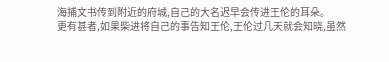海捕文书传到附近的府城,自己的大名迟早会传进王伦的耳朵。
更有甚者,如果柴进将自己的事告知王伦,王伦过几天就会知晓,虽然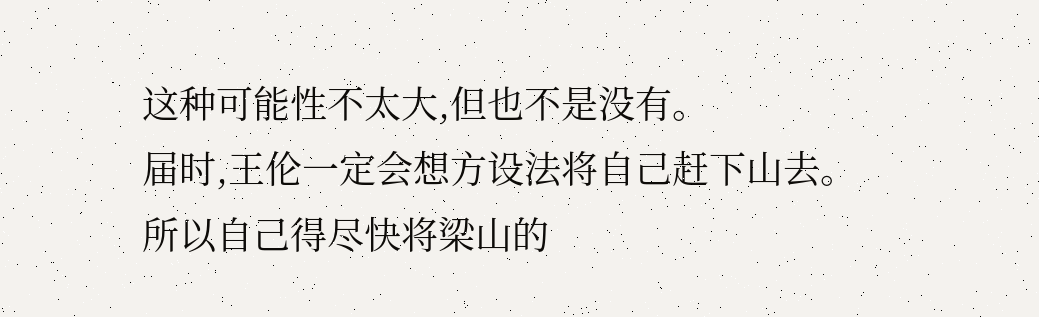这种可能性不太大,但也不是没有。
届时,王伦一定会想方设法将自己赶下山去。
所以自己得尽快将梁山的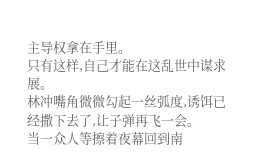主导权拿在手里。
只有这样,自己才能在这乱世中谋求展。
林冲嘴角微微勾起一丝弧度,诱饵已经撒下去了,让子弹再飞一会。
当一众人等擦着夜幕回到南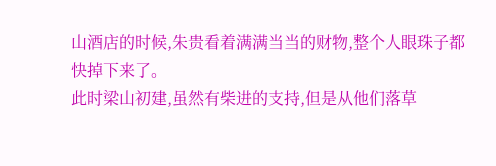山酒店的时候,朱贵看着满满当当的财物,整个人眼珠子都快掉下来了。
此时梁山初建,虽然有柴进的支持,但是从他们落草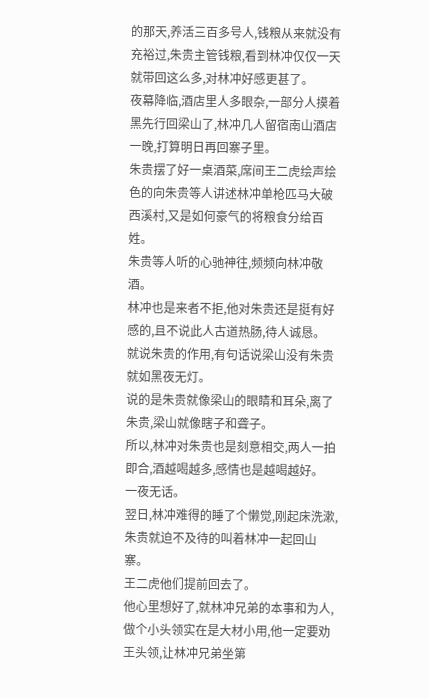的那天,养活三百多号人,钱粮从来就没有充裕过,朱贵主管钱粮,看到林冲仅仅一天就带回这么多,对林冲好感更甚了。
夜幕降临,酒店里人多眼杂,一部分人摸着黑先行回梁山了,林冲几人留宿南山酒店一晚,打算明日再回寨子里。
朱贵摆了好一桌酒菜,席间王二虎绘声绘色的向朱贵等人讲述林冲单枪匹马大破西溪村,又是如何豪气的将粮食分给百姓。
朱贵等人听的心驰神往,频频向林冲敬酒。
林冲也是来者不拒,他对朱贵还是挺有好感的,且不说此人古道热肠,待人诚恳。
就说朱贵的作用,有句话说梁山没有朱贵就如黑夜无灯。
说的是朱贵就像梁山的眼睛和耳朵,离了朱贵,梁山就像瞎子和聋子。
所以,林冲对朱贵也是刻意相交,两人一拍即合,酒越喝越多,感情也是越喝越好。
一夜无话。
翌日,林冲难得的睡了个懒觉,刚起床洗漱,朱贵就迫不及待的叫着林冲一起回山寨。
王二虎他们提前回去了。
他心里想好了,就林冲兄弟的本事和为人,做个小头领实在是大材小用,他一定要劝王头领,让林冲兄弟坐第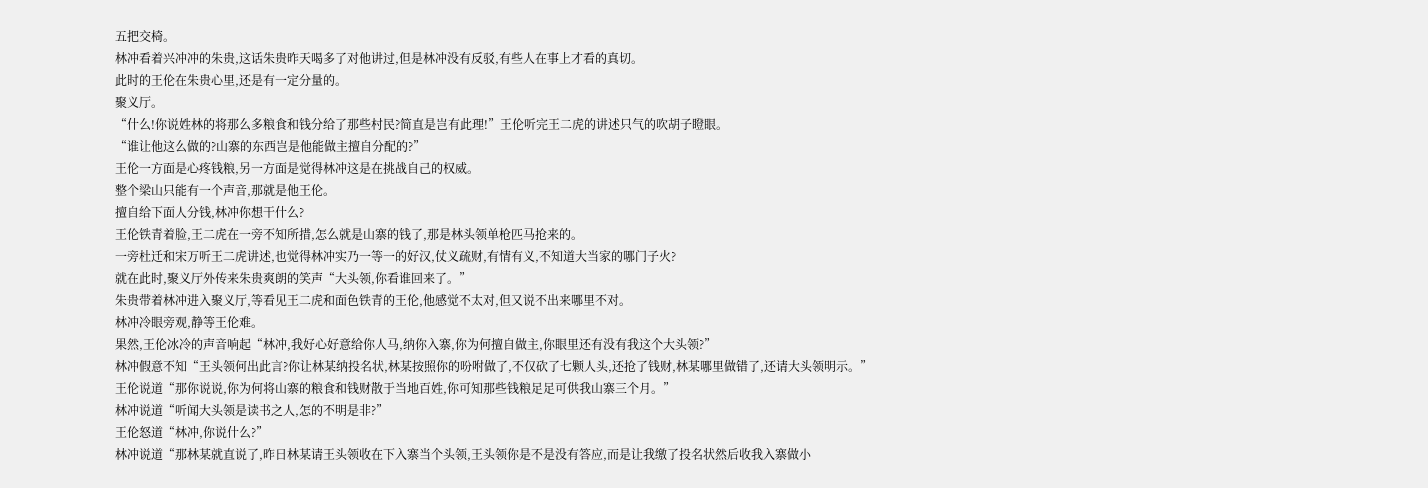五把交椅。
林冲看着兴冲冲的朱贵,这话朱贵昨天喝多了对他讲过,但是林冲没有反驳,有些人在事上才看的真切。
此时的王伦在朱贵心里,还是有一定分量的。
聚义厅。
“什么!你说姓林的将那么多粮食和钱分给了那些村民?简直是岂有此理!”王伦听完王二虎的讲述只气的吹胡子瞪眼。
“谁让他这么做的?山寨的东西岂是他能做主擅自分配的?”
王伦一方面是心疼钱粮,另一方面是觉得林冲这是在挑战自己的权威。
整个梁山只能有一个声音,那就是他王伦。
擅自给下面人分钱,林冲你想干什么?
王伦铁青着脸,王二虎在一旁不知所措,怎么就是山寨的钱了,那是林头领单枪匹马抢来的。
一旁杜迁和宋万听王二虎讲述,也觉得林冲实乃一等一的好汉,仗义疏财,有情有义,不知道大当家的哪门子火?
就在此时,聚义厅外传来朱贵爽朗的笑声“大头领,你看谁回来了。”
朱贵带着林冲进入聚义厅,等看见王二虎和面色铁青的王伦,他感觉不太对,但又说不出来哪里不对。
林冲冷眼旁观,静等王伦难。
果然,王伦冰冷的声音响起“林冲,我好心好意给你人马,纳你入寨,你为何擅自做主,你眼里还有没有我这个大头领?”
林冲假意不知“王头领何出此言?你让林某纳投名状,林某按照你的吩咐做了,不仅砍了七颗人头,还抢了钱财,林某哪里做错了,还请大头领明示。”
王伦说道“那你说说,你为何将山寨的粮食和钱财散于当地百姓,你可知那些钱粮足足可供我山寨三个月。”
林冲说道“听闻大头领是读书之人,怎的不明是非?”
王伦怒道“林冲,你说什么?”
林冲说道“那林某就直说了,昨日林某请王头领收在下入寨当个头领,王头领你是不是没有答应,而是让我缴了投名状然后收我入寨做小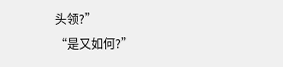头领?”
“是又如何?”